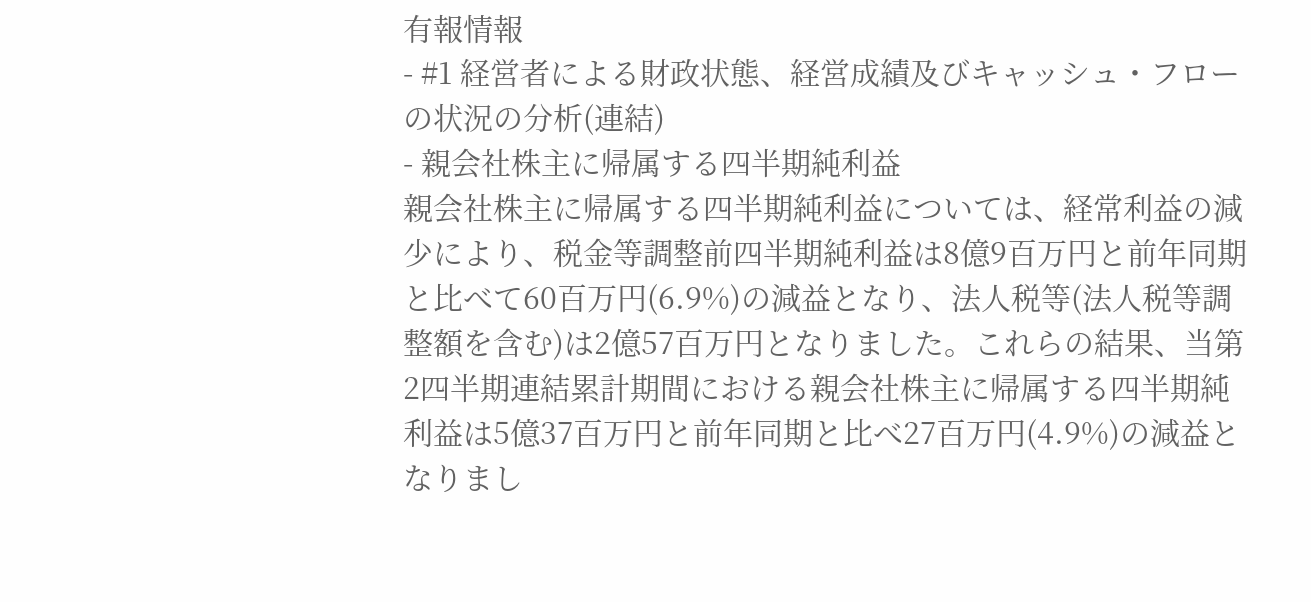有報情報
- #1 経営者による財政状態、経営成績及びキャッシュ・フローの状況の分析(連結)
- 親会社株主に帰属する四半期純利益
親会社株主に帰属する四半期純利益については、経常利益の減少により、税金等調整前四半期純利益は8億9百万円と前年同期と比べて60百万円(6.9%)の減益となり、法人税等(法人税等調整額を含む)は2億57百万円となりました。これらの結果、当第2四半期連結累計期間における親会社株主に帰属する四半期純利益は5億37百万円と前年同期と比べ27百万円(4.9%)の減益となりまし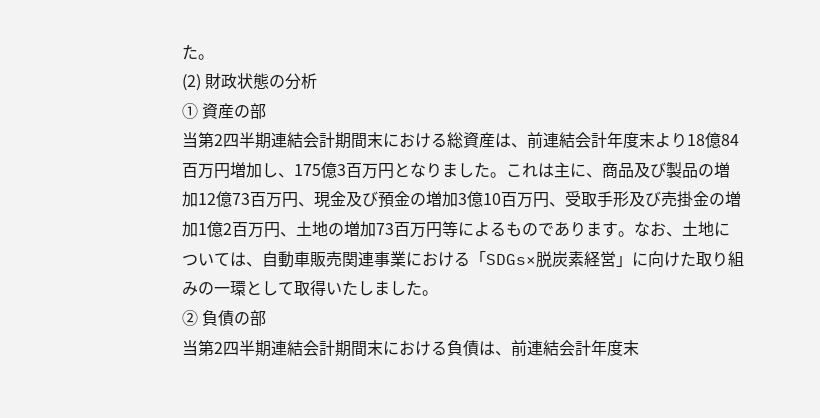た。
(2) 財政状態の分析
① 資産の部
当第2四半期連結会計期間末における総資産は、前連結会計年度末より18億84百万円増加し、175億3百万円となりました。これは主に、商品及び製品の増加12億73百万円、現金及び預金の増加3億10百万円、受取手形及び売掛金の増加1億2百万円、土地の増加73百万円等によるものであります。なお、土地については、自動車販売関連事業における「SDGs×脱炭素経営」に向けた取り組みの一環として取得いたしました。
② 負債の部
当第2四半期連結会計期間末における負債は、前連結会計年度末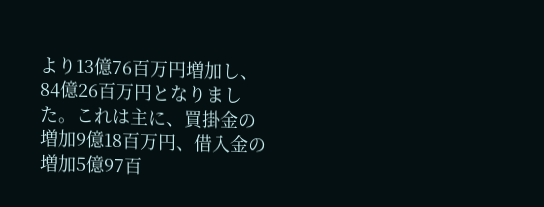より13億76百万円増加し、84億26百万円となりました。これは主に、買掛金の増加9億18百万円、借入金の増加5億97百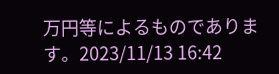万円等によるものであります。2023/11/13 16:42